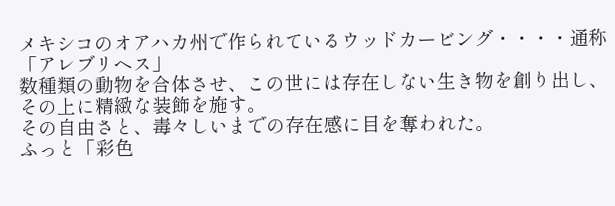メキシコのオアハカ州で作られているウッドカービング・・・・通称「アレブリヘス」
数種類の動物を合体させ、この世には存在しない生き物を創り出し、その上に精緻な装飾を施す。
その自由さと、毒々しいまでの存在感に目を奪われた。
ふっと「彩色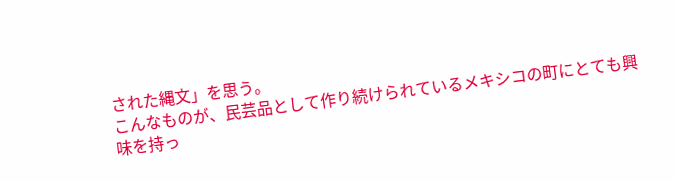された縄文」を思う。
こんなものが、民芸品として作り続けられているメキシコの町にとても興味を持っ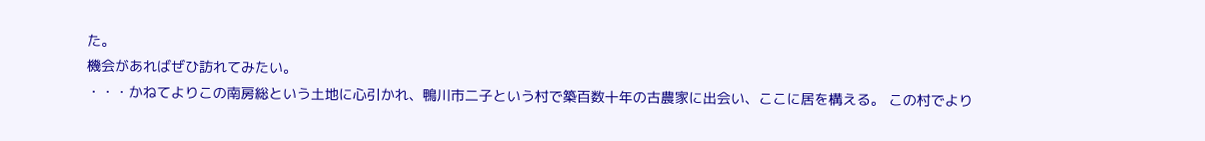た。
機会があればぜひ訪れてみたい。
・・・かねてよりこの南房総という土地に心引かれ、鴨川市二子という村で築百数十年の古農家に出会い、ここに居を構える。 この村でより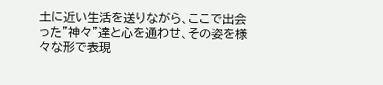土に近い生活を送りながら、ここで出会った”神々”達と心を通わせ、その姿を様々な形で表現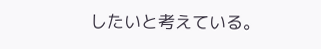したいと考えている。